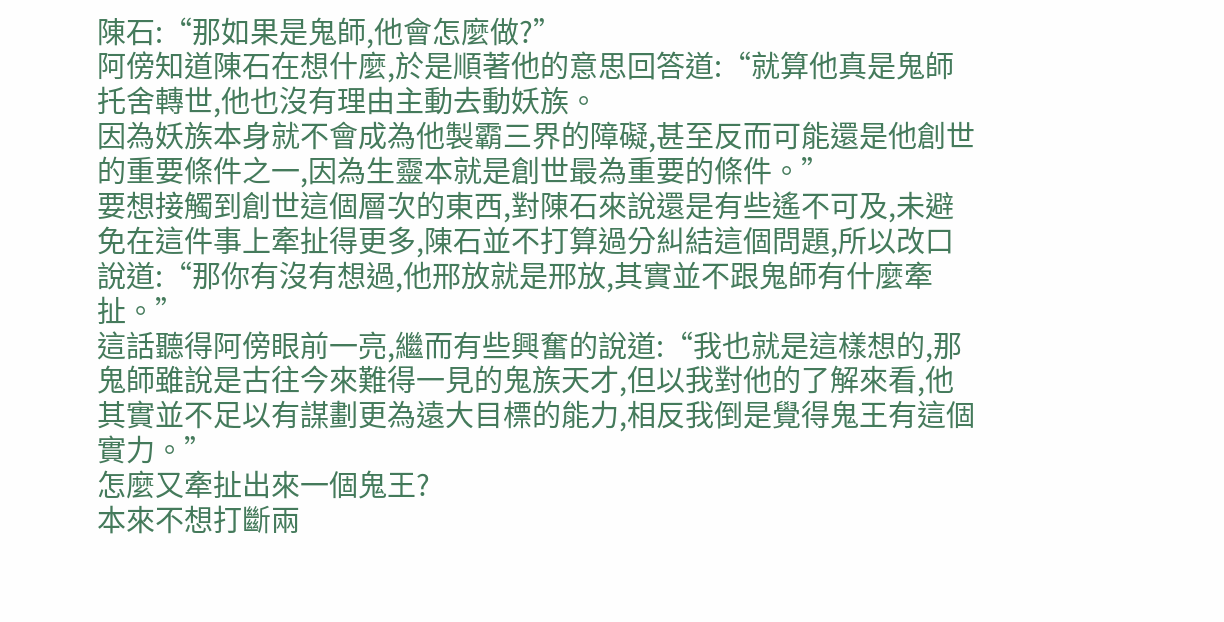陳石:“那如果是鬼師,他會怎麼做?”
阿傍知道陳石在想什麼,於是順著他的意思回答道:“就算他真是鬼師托舍轉世,他也沒有理由主動去動妖族。
因為妖族本身就不會成為他製霸三界的障礙,甚至反而可能還是他創世的重要條件之一,因為生靈本就是創世最為重要的條件。”
要想接觸到創世這個層次的東西,對陳石來說還是有些遙不可及,未避免在這件事上牽扯得更多,陳石並不打算過分糾結這個問題,所以改口說道:“那你有沒有想過,他邢放就是邢放,其實並不跟鬼師有什麼牽扯。”
這話聽得阿傍眼前一亮,繼而有些興奮的說道:“我也就是這樣想的,那鬼師雖說是古往今來難得一見的鬼族天才,但以我對他的了解來看,他其實並不足以有謀劃更為遠大目標的能力,相反我倒是覺得鬼王有這個實力。”
怎麼又牽扯出來一個鬼王?
本來不想打斷兩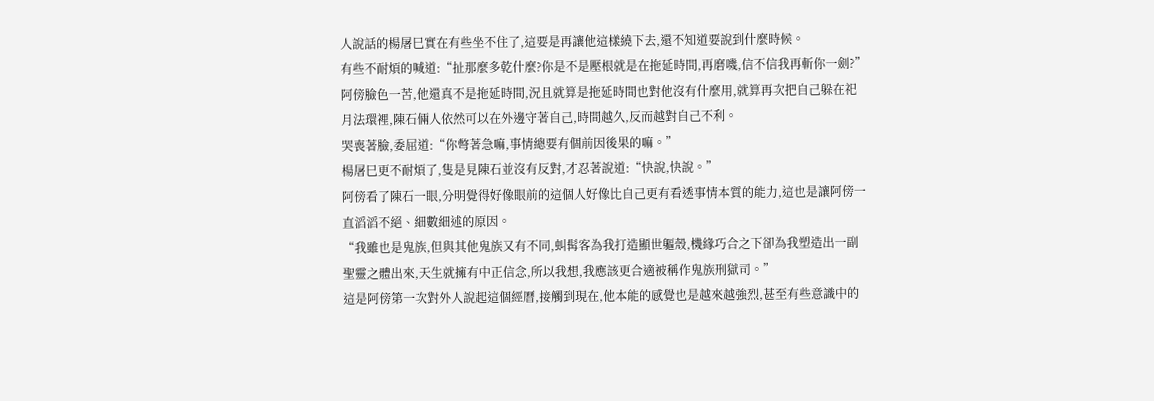人說話的楊屠巳實在有些坐不住了,這要是再讓他這樣繞下去,還不知道要說到什麼時候。
有些不耐煩的喊道:“扯那麼多乾什麼?你是不是壓根就是在拖延時間,再磨嘰,信不信我再斬你一劍?”
阿傍臉色一苦,他還真不是拖延時間,況且就算是拖延時間也對他沒有什麼用,就算再次把自己躲在祀月法環裡,陳石倆人依然可以在外邊守著自己,時間越久,反而越對自己不利。
哭喪著臉,委屈道:“你彆著急嘛,事情總要有個前因後果的嘛。”
楊屠巳更不耐煩了,隻是見陳石並沒有反對,才忍著說道:“快說,快說。”
阿傍看了陳石一眼,分明覺得好像眼前的這個人好像比自己更有看透事情本質的能力,這也是讓阿傍一直滔滔不絕、細數細述的原因。
“我雖也是鬼族,但與其他鬼族又有不同,虯髯客為我打造顯世軀殼,機緣巧合之下卻為我塑造出一副聖靈之體出來,天生就擁有中正信念,所以我想,我應該更合適被稱作鬼族刑獄司。”
這是阿傍第一次對外人說起這個經曆,接觸到現在,他本能的感覺也是越來越強烈,甚至有些意識中的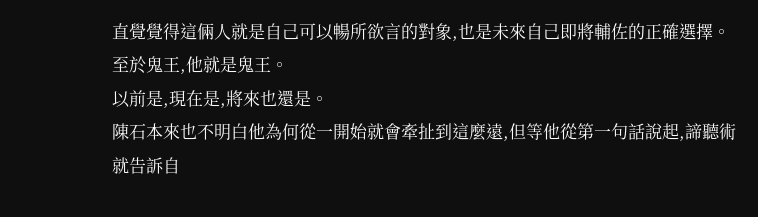直覺覺得這倆人就是自己可以暢所欲言的對象,也是未來自己即將輔佐的正確選擇。
至於鬼王,他就是鬼王。
以前是,現在是,將來也還是。
陳石本來也不明白他為何從一開始就會牽扯到這麼遠,但等他從第一句話說起,諦聽術就告訴自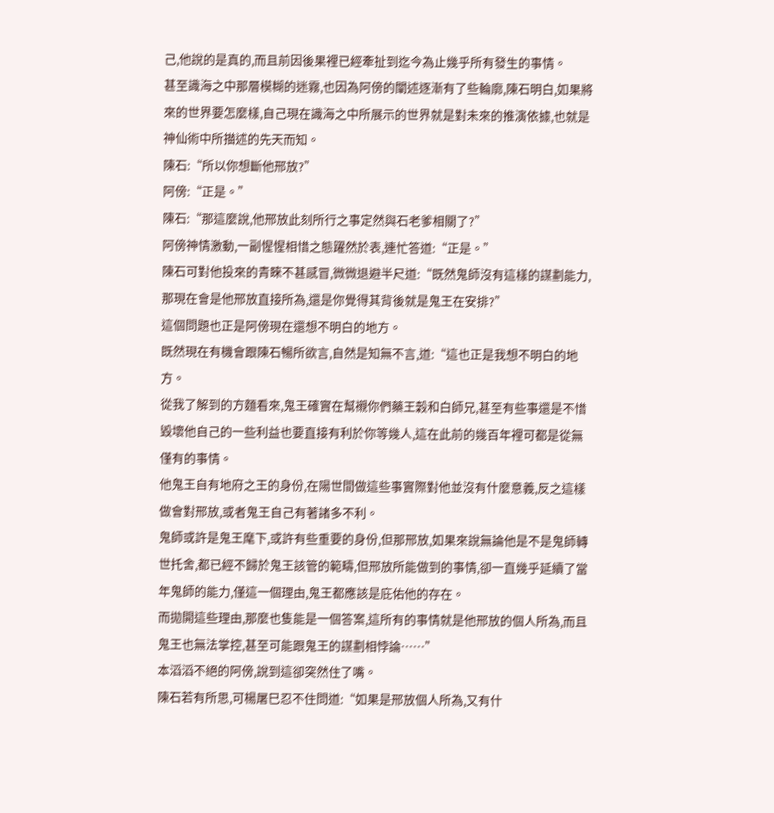己,他說的是真的,而且前因後果裡已經牽扯到迄今為止幾乎所有發生的事情。
甚至識海之中那層模糊的迷霧,也因為阿傍的闡述逐漸有了些輪廓,陳石明白,如果將來的世界要怎麼樣,自己現在識海之中所展示的世界就是對未來的推演依據,也就是神仙術中所描述的先天而知。
陳石:“所以你想斷他邢放?”
阿傍:“正是。”
陳石:“那這麼說,他邢放此刻所行之事定然與石老爹相關了?”
阿傍神情激動,一副惺惺相惜之態躍然於表,連忙答道:“正是。”
陳石可對他投來的青睞不甚感冒,微微退避半尺道:“既然鬼師沒有這樣的謀劃能力,那現在會是他邢放直接所為,還是你覺得其背後就是鬼王在安排?”
這個問題也正是阿傍現在還想不明白的地方。
既然現在有機會跟陳石暢所欲言,自然是知無不言,道:“這也正是我想不明白的地方。
從我了解到的方麵看來,鬼王確實在幫襯你們藥王穀和白師兄,甚至有些事還是不惜毀壞他自己的一些利益也要直接有利於你等幾人,這在此前的幾百年裡可都是從無僅有的事情。
他鬼王自有地府之王的身份,在陽世間做這些事實際對他並沒有什麼意義,反之這樣做會對邢放,或者鬼王自己有著諸多不利。
鬼師或許是鬼王麾下,或許有些重要的身份,但那邢放,如果來說無論他是不是鬼師轉世托舍,都已經不歸於鬼王該管的範疇,但邢放所能做到的事情,卻一直幾乎延續了當年鬼師的能力,僅這一個理由,鬼王都應該是庇佑他的存在。
而拋開這些理由,那麼也隻能是一個答案,這所有的事情就是他邢放的個人所為,而且鬼王也無法掌控,甚至可能跟鬼王的謀劃相悖論……”
本滔滔不絕的阿傍,說到這卻突然住了嘴。
陳石若有所思,可楊屠巳忍不住問道:“如果是邢放個人所為,又有什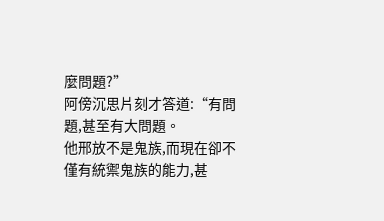麼問題?”
阿傍沉思片刻才答道:“有問題,甚至有大問題。
他邢放不是鬼族,而現在卻不僅有統禦鬼族的能力,甚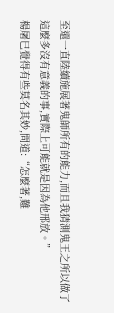至還一直陸續施展著鬼師所有的能力,而且我猜測鬼王之所以做了這麼多沒有意義的事,實際上可能就是因為他邢放。”
楊屠巳覺得有些莫名其妙,問道:“怎麼著,難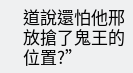道說還怕他邢放搶了鬼王的位置?”